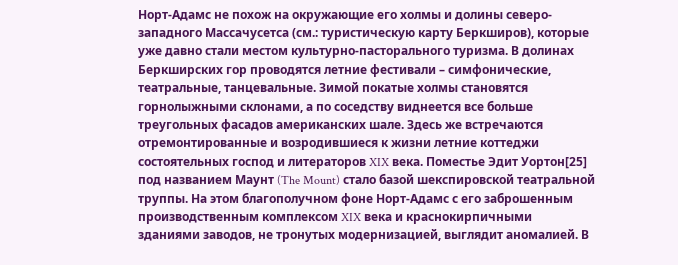Норт-Адамс не похож на окружающие его холмы и долины северо-западного Массачусетса (см.: туристическую карту Беркширов), которые уже давно стали местом культурно-пасторального туризма. В долинах Беркширских гор проводятся летние фестивали – симфонические, театральные, танцевальные. Зимой покатые холмы становятся горнолыжными склонами, а по соседству виднеется все больше треугольных фасадов американских шале. Здесь же встречаются отремонтированные и возродившиеся к жизни летние коттеджи состоятельных господ и литераторов XIX века. Поместье Эдит Уортон[25] под названием Маунт (The Mount) стало базой шекспировской театральной труппы. На этом благополучном фоне Норт-Адамс с его заброшенным производственным комплексом XIX века и краснокирпичными зданиями заводов, не тронутых модернизацией, выглядит аномалией. В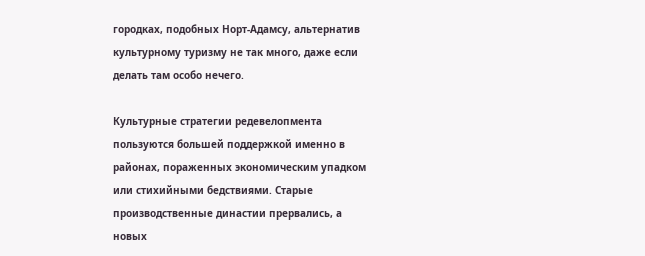городках, подобных Норт-Адамсу, альтернатив культурному туризму не так много, даже если делать там особо нечего.

Культурные стратегии редевелопмента пользуются большей поддержкой именно в районах, пораженных экономическим упадком или стихийными бедствиями. Старые производственные династии прервались, а новых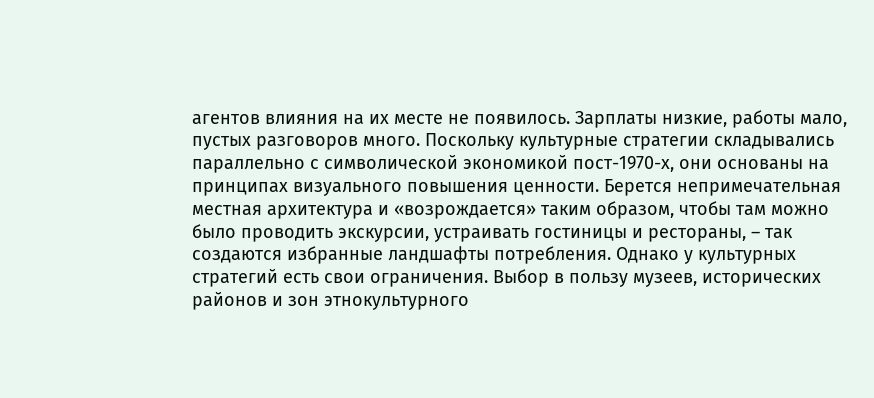агентов влияния на их месте не появилось. Зарплаты низкие, работы мало, пустых разговоров много. Поскольку культурные стратегии складывались параллельно с символической экономикой пост-1970-х, они основаны на принципах визуального повышения ценности. Берется непримечательная местная архитектура и «возрождается» таким образом, чтобы там можно было проводить экскурсии, устраивать гостиницы и рестораны, – так создаются избранные ландшафты потребления. Однако у культурных стратегий есть свои ограничения. Выбор в пользу музеев, исторических районов и зон этнокультурного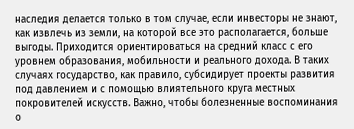наследия делается только в том случае, если инвесторы не знают, как извлечь из земли, на которой все это располагается, больше выгоды. Приходится ориентироваться на средний класс с его уровнем образования, мобильности и реального дохода. В таких случаях государство, как правило, субсидирует проекты развития под давлением и с помощью влиятельного круга местных покровителей искусств. Важно, чтобы болезненные воспоминания о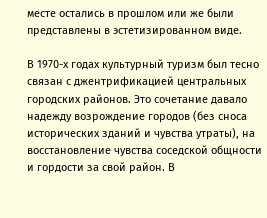месте остались в прошлом или же были представлены в эстетизированном виде.

В 1970-х годах культурный туризм был тесно связан с джентрификацией центральных городских районов. Это сочетание давало надежду возрождение городов (без сноса исторических зданий и чувства утраты), на восстановление чувства соседской общности и гордости за свой район. В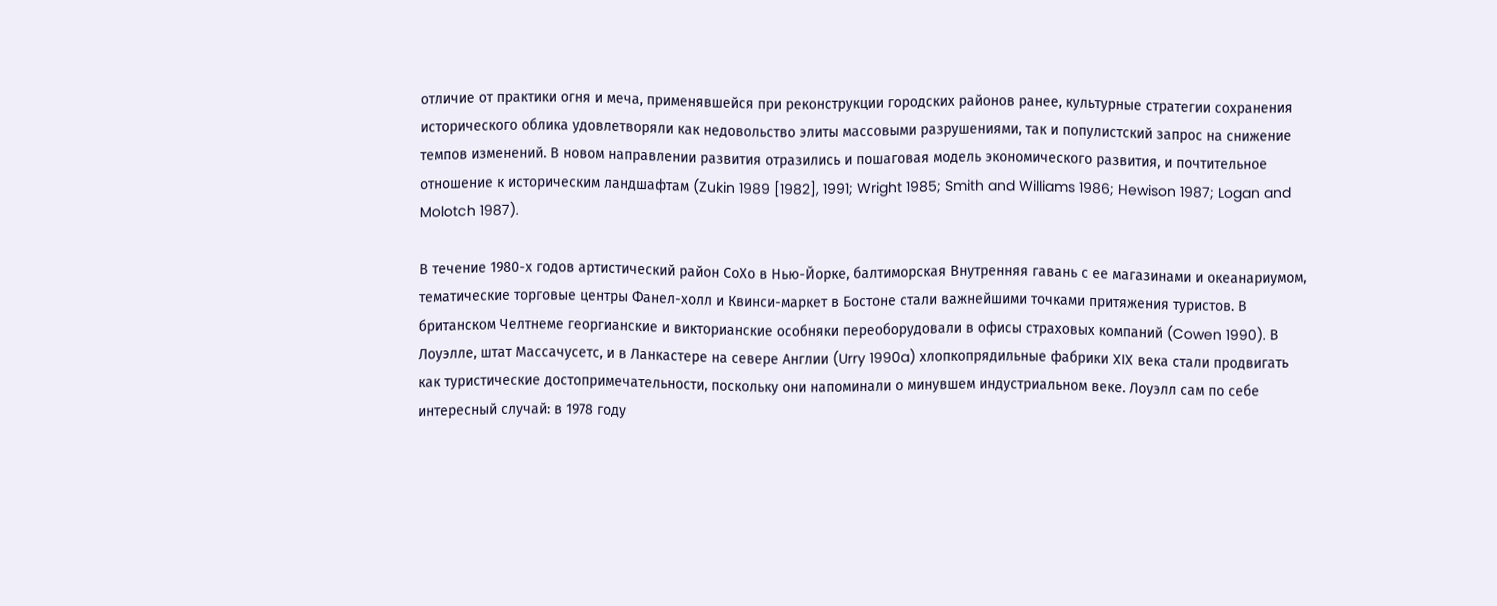отличие от практики огня и меча, применявшейся при реконструкции городских районов ранее, культурные стратегии сохранения исторического облика удовлетворяли как недовольство элиты массовыми разрушениями, так и популистский запрос на снижение темпов изменений. В новом направлении развития отразились и пошаговая модель экономического развития, и почтительное отношение к историческим ландшафтам (Zukin 1989 [1982], 1991; Wright 1985; Smith and Williams 1986; Hewison 1987; Logan and Molotch 1987).

В течение 1980-х годов артистический район СоХо в Нью-Йорке, балтиморская Внутренняя гавань с ее магазинами и океанариумом, тематические торговые центры Фанел-холл и Квинси-маркет в Бостоне стали важнейшими точками притяжения туристов. В британском Челтнеме георгианские и викторианские особняки переоборудовали в офисы страховых компаний (Cowen 1990). В Лоуэлле, штат Массачусетс, и в Ланкастере на севере Англии (Urry 1990a) хлопкопрядильные фабрики XIX века стали продвигать как туристические достопримечательности, поскольку они напоминали о минувшем индустриальном веке. Лоуэлл сам по себе интересный случай: в 1978 году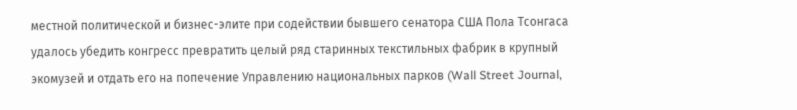местной политической и бизнес-элите при содействии бывшего сенатора США Пола Тсонгаса удалось убедить конгресс превратить целый ряд старинных текстильных фабрик в крупный экомузей и отдать его на попечение Управлению национальных парков (Wall Street Journal,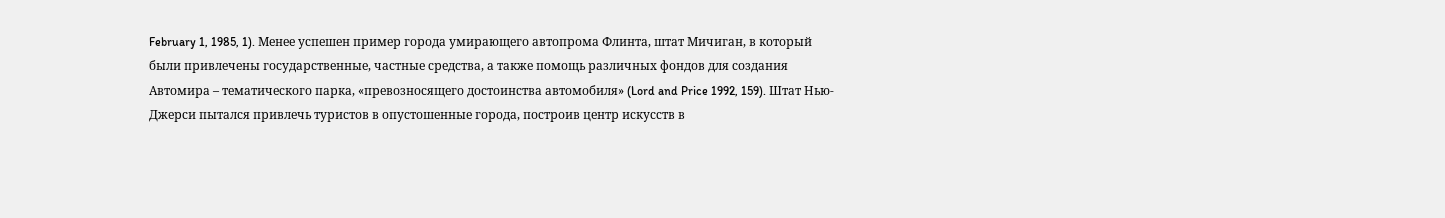February 1, 1985, 1). Менее успешен пример города умирающего автопрома Флинта, штат Мичиган, в который были привлечены государственные, частные средства, а также помощь различных фондов для создания Автомира – тематического парка, «превозносящего достоинства автомобиля» (Lord and Price 1992, 159). Штат Нью-Джерси пытался привлечь туристов в опустошенные города, построив центр искусств в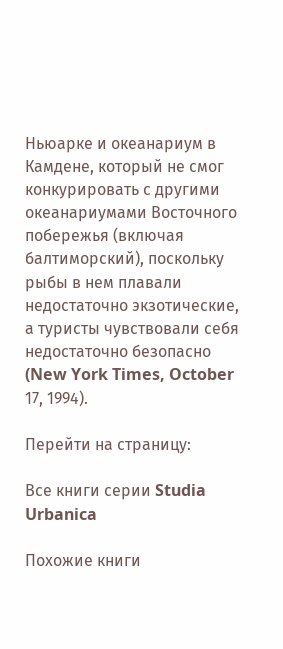Ньюарке и океанариум в Камдене, который не смог конкурировать с другими океанариумами Восточного побережья (включая балтиморский), поскольку рыбы в нем плавали недостаточно экзотические, а туристы чувствовали себя недостаточно безопасно (New York Times, October 17, 1994).

Перейти на страницу:

Все книги серии Studia Urbanica

Похожие книги